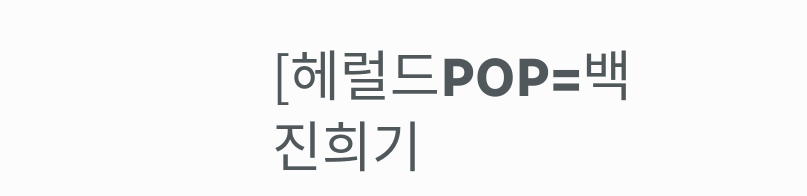[헤럴드POP=백진희기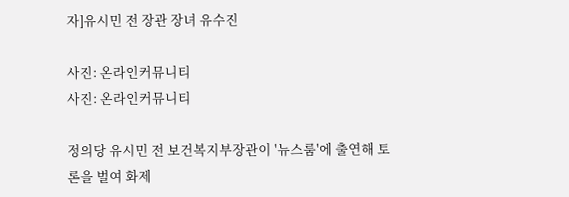자]유시민 전 장관 장녀 유수진

사진: 온라인커뮤니티
사진: 온라인커뮤니티

정의당 유시민 전 보건복지부장관이 '뉴스룸'에 출연해 토론을 벌여 화제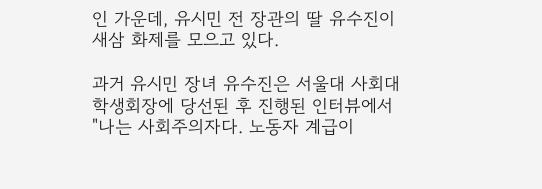인 가운데, 유시민 전 장관의 딸 유수진이 새삼 화제를 모으고 있다.

과거 유시민 장녀 유수진은 서울대 사회대 학생회장에 당선된 후 진행된 인터뷰에서 "나는 사회주의자다. 노동자 계급이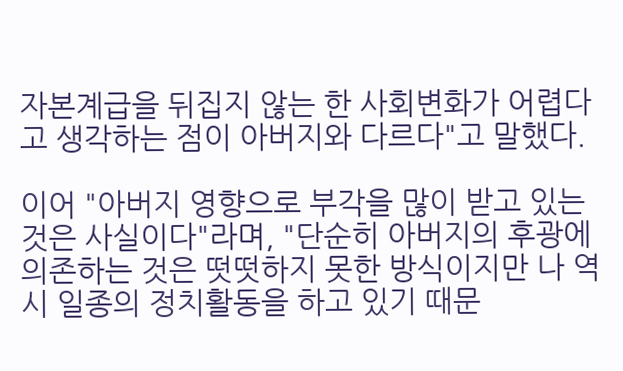자본계급을 뒤집지 않는 한 사회변화가 어렵다고 생각하는 점이 아버지와 다르다"고 말했다.

이어 "아버지 영향으로 부각을 많이 받고 있는 것은 사실이다"라며, "단순히 아버지의 후광에 의존하는 것은 떳떳하지 못한 방식이지만 나 역시 일종의 정치활동을 하고 있기 때문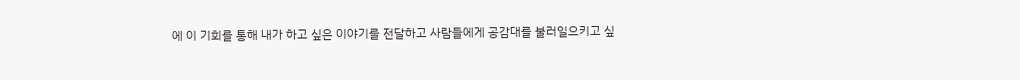에 이 기회를 통해 내가 하고 싶은 이야기를 전달하고 사람들에게 공감대를 불러일으키고 싶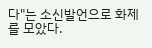다"는 소신발언으로 화제를 모았다.